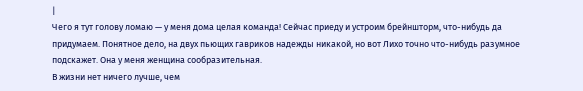|
Чего я тут голову ломаю — у меня дома целая команда! Сейчас приеду и устроим брейншторм, что-нибудь да придумаем. Понятное дело, на двух пьющих гавриков надежды никакой, но вот Лихо точно что-нибудь разумное подскажет. Она у меня женщина сообразительная.
В жизни нет ничего лучше, чем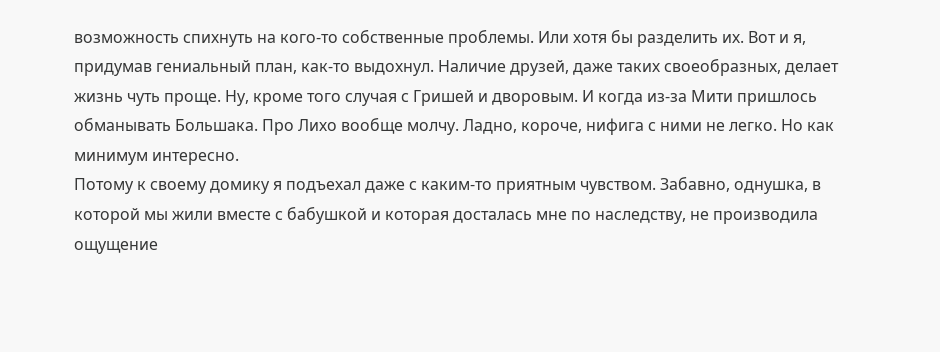возможность спихнуть на кого-то собственные проблемы. Или хотя бы разделить их. Вот и я, придумав гениальный план, как-то выдохнул. Наличие друзей, даже таких своеобразных, делает жизнь чуть проще. Ну, кроме того случая с Гришей и дворовым. И когда из-за Мити пришлось обманывать Большака. Про Лихо вообще молчу. Ладно, короче, нифига с ними не легко. Но как минимум интересно.
Потому к своему домику я подъехал даже с каким-то приятным чувством. Забавно, однушка, в которой мы жили вместе с бабушкой и которая досталась мне по наследству, не производила ощущение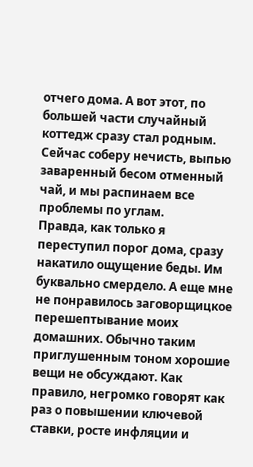отчего дома. А вот этот, по большей части случайный коттедж сразу стал родным.
Сейчас соберу нечисть, выпью заваренный бесом отменный чай, и мы распинаем все проблемы по углам.
Правда, как только я переступил порог дома, сразу накатило ощущение беды. Им буквально смердело. А еще мне не понравилось заговорщицкое перешептывание моих домашних. Обычно таким приглушенным тоном хорошие вещи не обсуждают. Как правило, негромко говорят как раз о повышении ключевой ставки, росте инфляции и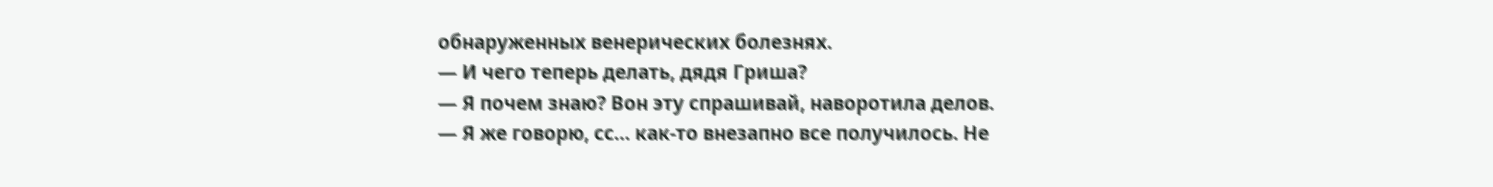обнаруженных венерических болезнях.
— И чего теперь делать, дядя Гриша?
— Я почем знаю? Вон эту спрашивай, наворотила делов.
— Я же говорю, сс… как-то внезапно все получилось. Не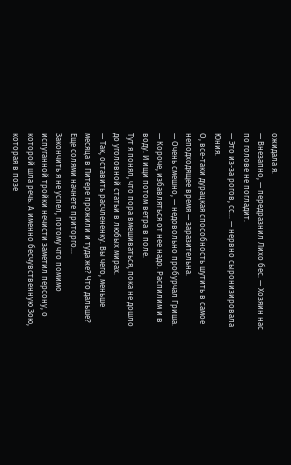ожидала я.
— Внезапно, — передразнил Лихо бес. — Хозяин нас по голове не погладит.
— Это из-за рогов, сс… — нервно сыронизировала Юния.
О, все-таки дурацкая способность шутить в самое неподходящее время — заразительна.
— Очень смешно, — недовольно пробурчал Гриша. — Короче, избавляться от нее надо. Распилим и в воду. И ищи потом ветра в поле.
Тут я понял, что пора вмешиваться, пока не дошло до уголовной статьи в любых мирах.
— Так, оставить расчлененку. Вы чего, меньше месяца в Питере прожили и туда же? Что дальше? Еще солями начнете приторго…
Закончить я не успел, потому что помимо испуганной тройки нечисти заметил персону, о которой шла речь. А именно бесчувственную Зою, которая в позе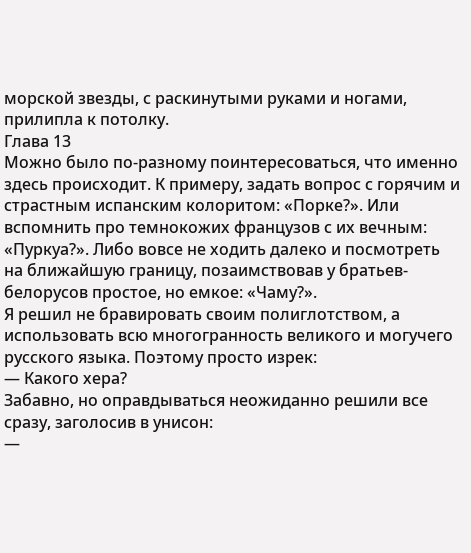морской звезды, с раскинутыми руками и ногами, прилипла к потолку.
Глава 13
Можно было по-разному поинтересоваться, что именно здесь происходит. К примеру, задать вопрос с горячим и страстным испанским колоритом: «Порке?». Или вспомнить про темнокожих французов с их вечным: «Пуркуа?». Либо вовсе не ходить далеко и посмотреть на ближайшую границу, позаимствовав у братьев-белорусов простое, но емкое: «Чаму?».
Я решил не бравировать своим полиглотством, а использовать всю многогранность великого и могучего русского языка. Поэтому просто изрек:
— Какого хера?
Забавно, но оправдываться неожиданно решили все сразу, заголосив в унисон:
—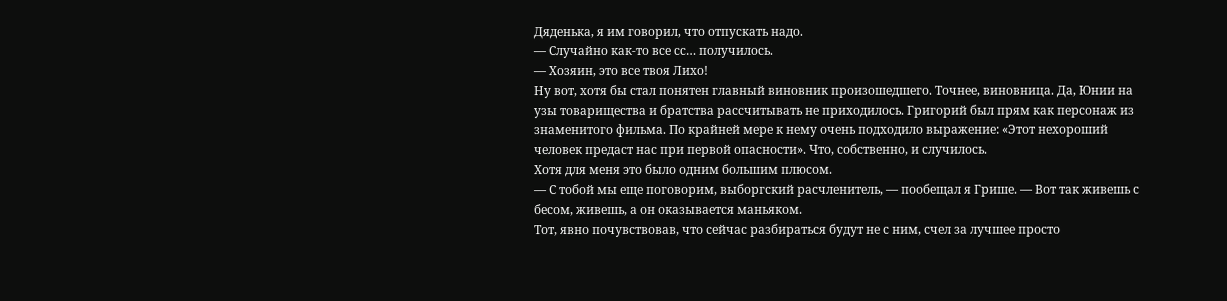Дяденька, я им говорил, что отпускать надо.
— Случайно как-то все сс… получилось.
— Хозяин, это все твоя Лихо!
Ну вот, хотя бы стал понятен главный виновник произошедшего. Точнее, виновница. Да, Юнии на узы товарищества и братства рассчитывать не приходилось. Григорий был прям как персонаж из знаменитого фильма. По крайней мере к нему очень подходило выражение: «Этот нехороший человек предаст нас при первой опасности». Что, собственно, и случилось.
Хотя для меня это было одним большим плюсом.
— С тобой мы еще поговорим, выборгский расчленитель, — пообещал я Грише. — Вот так живешь с бесом, живешь, а он оказывается маньяком.
Тот, явно почувствовав, что сейчас разбираться будут не с ним, счел за лучшее просто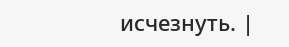исчезнуть. |